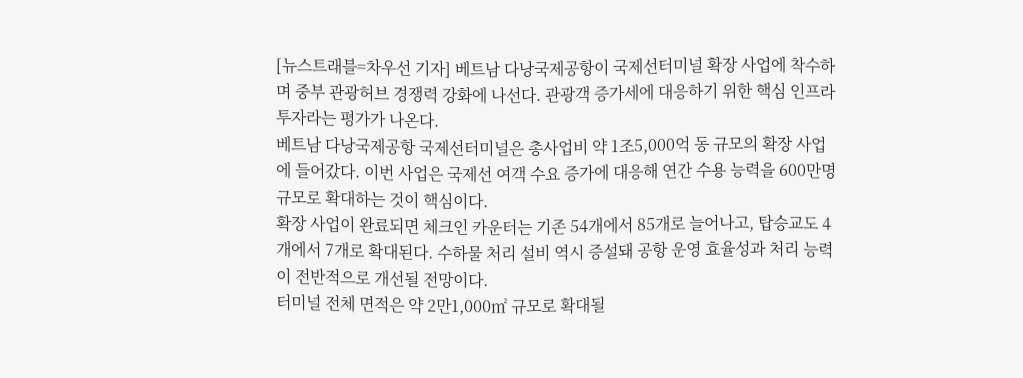[뉴스트래블=차우선 기자] 베트남 다낭국제공항이 국제선터미널 확장 사업에 착수하며 중부 관광허브 경쟁력 강화에 나선다. 관광객 증가세에 대응하기 위한 핵심 인프라 투자라는 평가가 나온다.
베트남 다낭국제공항 국제선터미널은 총사업비 약 1조5,000억 동 규모의 확장 사업에 들어갔다. 이번 사업은 국제선 여객 수요 증가에 대응해 연간 수용 능력을 600만명 규모로 확대하는 것이 핵심이다.
확장 사업이 완료되면 체크인 카운터는 기존 54개에서 85개로 늘어나고, 탑승교도 4개에서 7개로 확대된다. 수하물 처리 설비 역시 증설돼 공항 운영 효율성과 처리 능력이 전반적으로 개선될 전망이다.
터미널 전체 면적은 약 2만1,000㎡ 규모로 확대될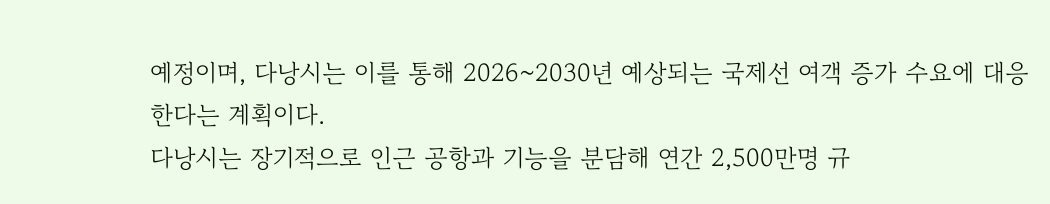예정이며, 다낭시는 이를 통해 2026~2030년 예상되는 국제선 여객 증가 수요에 대응한다는 계획이다.
다낭시는 장기적으로 인근 공항과 기능을 분담해 연간 2,500만명 규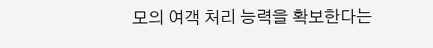모의 여객 처리 능력을 확보한다는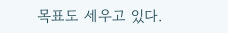목표도 세우고 있다.